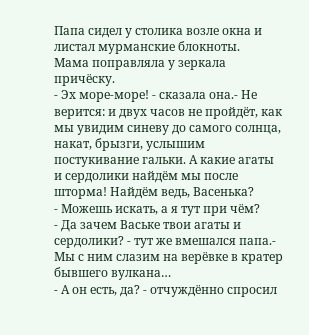Папа сидел у столика возле окна и листал мурманские блокноты.
Мама поправляла у зеркала причёску.
- Эх море-море! - сказала она.- Не верится: и двух часов не пройдёт, как мы увидим синеву до самого солнца, накат, брызги, услышим постукивание гальки. А какие агаты и сердолики найдём мы после шторма! Найдём ведь, Васенька?
- Можешь искать, а я тут при чём?
- Да зачем Ваське твои агаты и сердолики? - тут же вмешался папа.- Мы с ним слазим на верёвке в кратер бывшего вулкана…
- А он есть, да? - отчуждённо спросил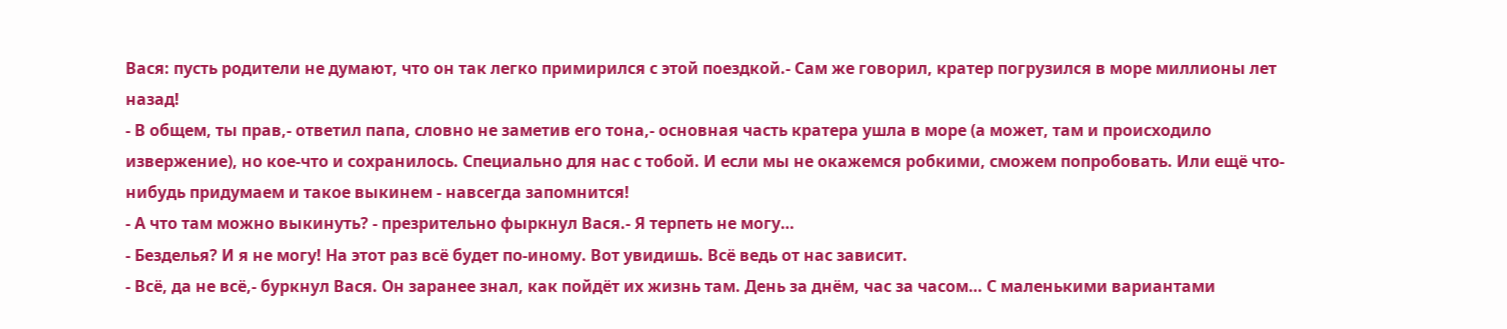Вася: пусть родители не думают, что он так легко примирился с этой поездкой.- Сам же говорил, кратер погрузился в море миллионы лет назад!
- В общем, ты прав,- ответил папа, словно не заметив его тона,- основная часть кратера ушла в море (а может, там и происходило извержение), но кое-что и сохранилось. Специально для нас с тобой. И если мы не окажемся робкими, сможем попробовать. Или ещё что-нибудь придумаем и такое выкинем - навсегда запомнится!
- А что там можно выкинуть? - презрительно фыркнул Вася.- Я терпеть не могу…
- Безделья? И я не могу! На этот раз всё будет по-иному. Вот увидишь. Всё ведь от нас зависит.
- Всё, да не всё,- буркнул Вася. Он заранее знал, как пойдёт их жизнь там. День за днём, час за часом… С маленькими вариантами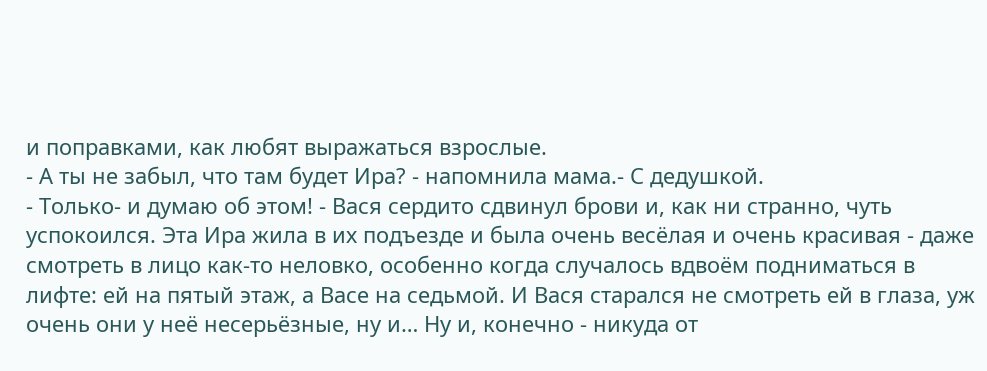и поправками, как любят выражаться взрослые.
- А ты не забыл, что там будет Ира? - напомнила мама.- С дедушкой.
- Только- и думаю об этом! - Вася сердито сдвинул брови и, как ни странно, чуть успокоился. Эта Ира жила в их подъезде и была очень весёлая и очень красивая - даже смотреть в лицо как-то неловко, особенно когда случалось вдвоём подниматься в лифте: ей на пятый этаж, а Васе на седьмой. И Вася старался не смотреть ей в глаза, уж очень они у неё несерьёзные, ну и… Ну и, конечно - никуда от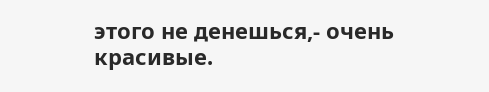этого не денешься,- очень красивые.